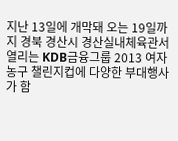지난 13일에 개막돼 오는 19일까지 경북 경산시 경산실내체육관서 열리는 KDB금융그룹 2013 여자농구 챌린지컵에 다양한 부대행사가 함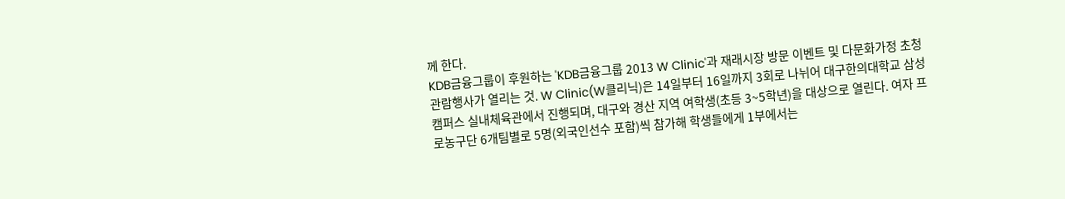께 한다.
KDB금융그룹이 후원하는 'KDB금융그룹 2013 W Clinic'과 재래시장 방문 이벤트 및 다문화가정 초청 관람행사가 열리는 것. W Clinic(W클리닉)은 14일부터 16일까지 3회로 나뉘어 대구한의대학교 삼성캠퍼스 실내체육관에서 진행되며, 대구와 경산 지역 여학생(초등 3~5학년)을 대상으로 열린다. 여자 프로농구단 6개팀별로 5명(외국인선수 포함)씩 참가해 학생들에게 1부에서는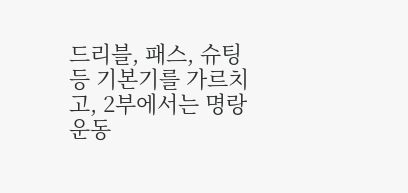드리블, 패스, 슈팅 등 기본기를 가르치고, 2부에서는 명랑운동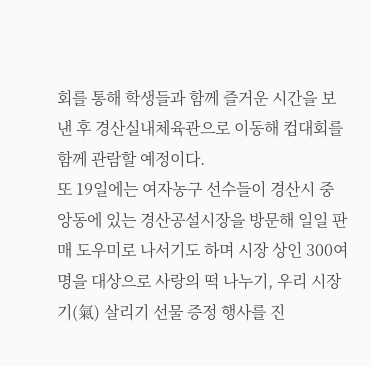회를 통해 학생들과 함께 즐거운 시간을 보낸 후 경산실내체육관으로 이동해 컵대회를 함께 관람할 예정이다.
또 19일에는 여자농구 선수들이 경산시 중앙동에 있는 경산공설시장을 방문해 일일 판매 도우미로 나서기도 하며 시장 상인 300여명을 대상으로 사랑의 떡 나누기, 우리 시장 기(氣) 살리기 선물 증정 행사를 진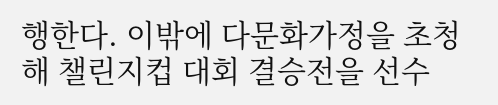행한다. 이밖에 다문화가정을 초청해 챌린지컵 대회 결승전을 선수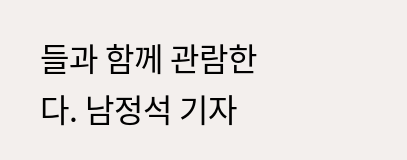들과 함께 관람한다. 남정석 기자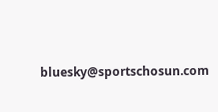bluesky@sportschosun.com